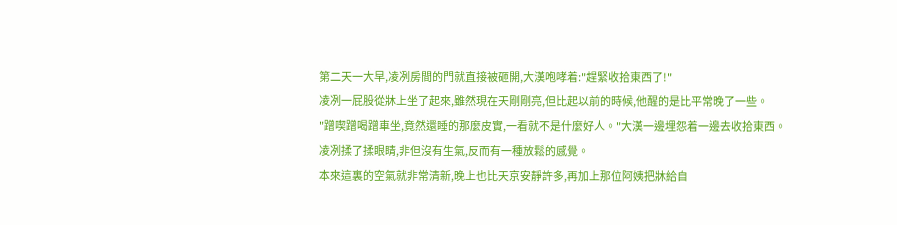第二天一大早,凌冽房間的門就直接被砸開,大漢咆哮着:"趕緊收拾東西了!"
凌冽一屁股從牀上坐了起來,雖然現在天剛剛亮,但比起以前的時候,他醒的是比平常晚了一些。
"蹭喫蹭喝蹭車坐,竟然還睡的那麼皮實,一看就不是什麼好人。"大漢一邊埋怨着一邊去收拾東西。
凌冽揉了揉眼睛,非但沒有生氣,反而有一種放鬆的感覺。
本來這裏的空氣就非常清新,晚上也比天京安靜許多,再加上那位阿姨把牀給自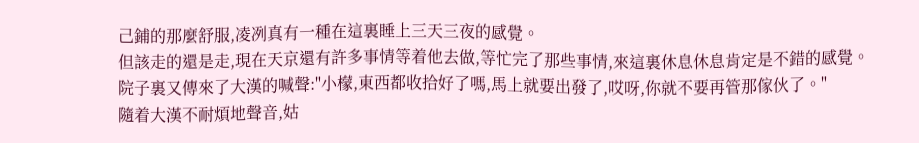己鋪的那麼舒服,凌冽真有一種在這裏睡上三天三夜的感覺。
但該走的還是走,現在天京還有許多事情等着他去做,等忙完了那些事情,來這裏休息休息肯定是不錯的感覺。
院子裏又傳來了大漢的喊聲:"小檬,東西都收拾好了嗎,馬上就要出發了,哎呀,你就不要再管那傢伙了。"
隨着大漢不耐煩地聲音,姑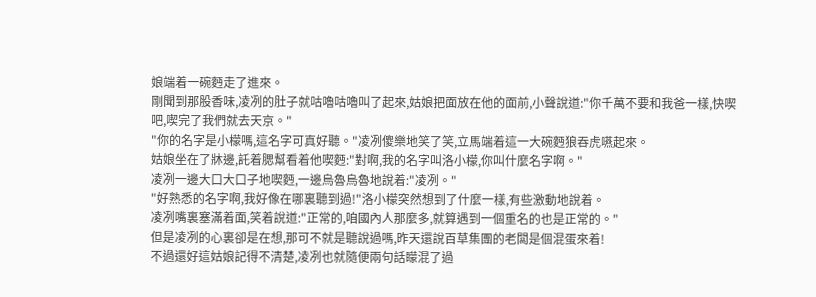娘端着一碗麪走了進來。
剛聞到那股香味,凌冽的肚子就咕嚕咕嚕叫了起來,姑娘把面放在他的面前,小聲說道:"你千萬不要和我爸一樣,快喫吧,喫完了我們就去天京。"
"你的名字是小檬嗎,這名字可真好聽。"凌冽傻樂地笑了笑,立馬端着這一大碗麪狼吞虎嚥起來。
姑娘坐在了牀邊,託着腮幫看着他喫麪:"對啊,我的名字叫洛小檬,你叫什麼名字啊。"
凌冽一邊大口大口子地喫麪,一邊烏魯烏魯地說着:"凌冽。"
"好熟悉的名字啊,我好像在哪裏聽到過!"洛小檬突然想到了什麼一樣,有些激動地說着。
凌冽嘴裏塞滿着面,笑着說道:"正常的,咱國內人那麼多,就算遇到一個重名的也是正常的。"
但是凌冽的心裏卻是在想,那可不就是聽說過嗎,昨天還說百草集團的老闆是個混蛋來着!
不過還好這姑娘記得不清楚,凌冽也就隨便兩句話矇混了過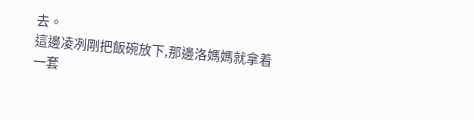去。
這邊凌冽剛把飯碗放下,那邊洛媽媽就拿着一套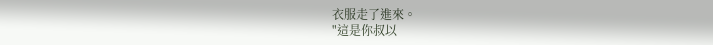衣服走了進來。
"這是你叔以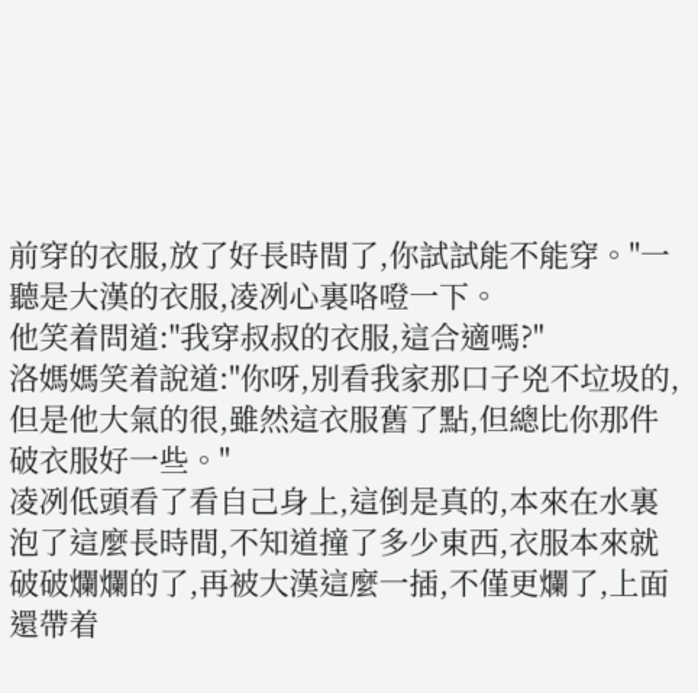前穿的衣服,放了好長時間了,你試試能不能穿。"一聽是大漢的衣服,凌冽心裏咯噔一下。
他笑着問道:"我穿叔叔的衣服,這合適嗎?"
洛媽媽笑着說道:"你呀,別看我家那口子兇不垃圾的,但是他大氣的很,雖然這衣服舊了點,但總比你那件破衣服好一些。"
凌冽低頭看了看自己身上,這倒是真的,本來在水裏泡了這麼長時間,不知道撞了多少東西,衣服本來就破破爛爛的了,再被大漢這麼一插,不僅更爛了,上面還帶着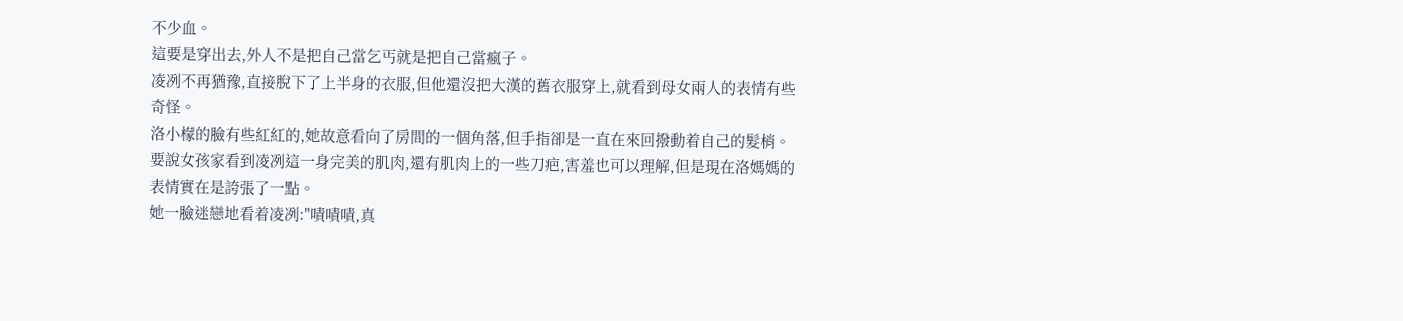不少血。
這要是穿出去,外人不是把自己當乞丐就是把自己當瘋子。
凌冽不再猶豫,直接脫下了上半身的衣服,但他還沒把大漢的舊衣服穿上,就看到母女兩人的表情有些奇怪。
洛小檬的臉有些紅紅的,她故意看向了房間的一個角落,但手指卻是一直在來回撥動着自己的髮梢。
要說女孩家看到凌冽這一身完美的肌肉,還有肌肉上的一些刀疤,害羞也可以理解,但是現在洛媽媽的表情實在是誇張了一點。
她一臉迷戀地看着凌冽:"嘖嘖嘖,真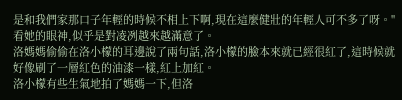是和我們家那口子年輕的時候不相上下啊,現在這麼健壯的年輕人可不多了呀。"
看她的眼神,似乎是對凌冽越來越滿意了。
洛媽媽偷偷在洛小檬的耳邊說了兩句話,洛小檬的臉本來就已經很紅了,這時候就好像刷了一層紅色的油漆一樣,紅上加紅。
洛小檬有些生氣地拍了媽媽一下,但洛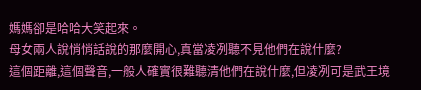媽媽卻是哈哈大笑起來。
母女兩人說悄悄話說的那麼開心,真當凌冽聽不見他們在說什麼?
這個距離,這個聲音,一般人確實很難聽清他們在說什麼,但凌冽可是武王境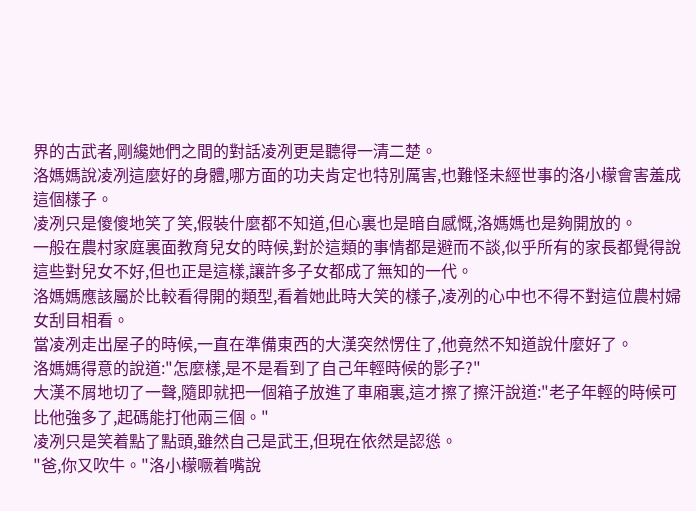界的古武者,剛纔她們之間的對話凌冽更是聽得一清二楚。
洛媽媽說凌冽這麼好的身體,哪方面的功夫肯定也特別厲害,也難怪未經世事的洛小檬會害羞成這個樣子。
凌冽只是傻傻地笑了笑,假裝什麼都不知道,但心裏也是暗自感慨,洛媽媽也是夠開放的。
一般在農村家庭裏面教育兒女的時候,對於這類的事情都是避而不談,似乎所有的家長都覺得說這些對兒女不好,但也正是這樣,讓許多子女都成了無知的一代。
洛媽媽應該屬於比較看得開的類型,看着她此時大笑的樣子,凌冽的心中也不得不對這位農村婦女刮目相看。
當凌冽走出屋子的時候,一直在準備東西的大漢突然愣住了,他竟然不知道說什麼好了。
洛媽媽得意的說道:"怎麼樣,是不是看到了自己年輕時候的影子?"
大漢不屑地切了一聲,隨即就把一個箱子放進了車廂裏,這才擦了擦汗說道:"老子年輕的時候可比他強多了,起碼能打他兩三個。"
凌冽只是笑着點了點頭,雖然自己是武王,但現在依然是認慫。
"爸,你又吹牛。"洛小檬噘着嘴說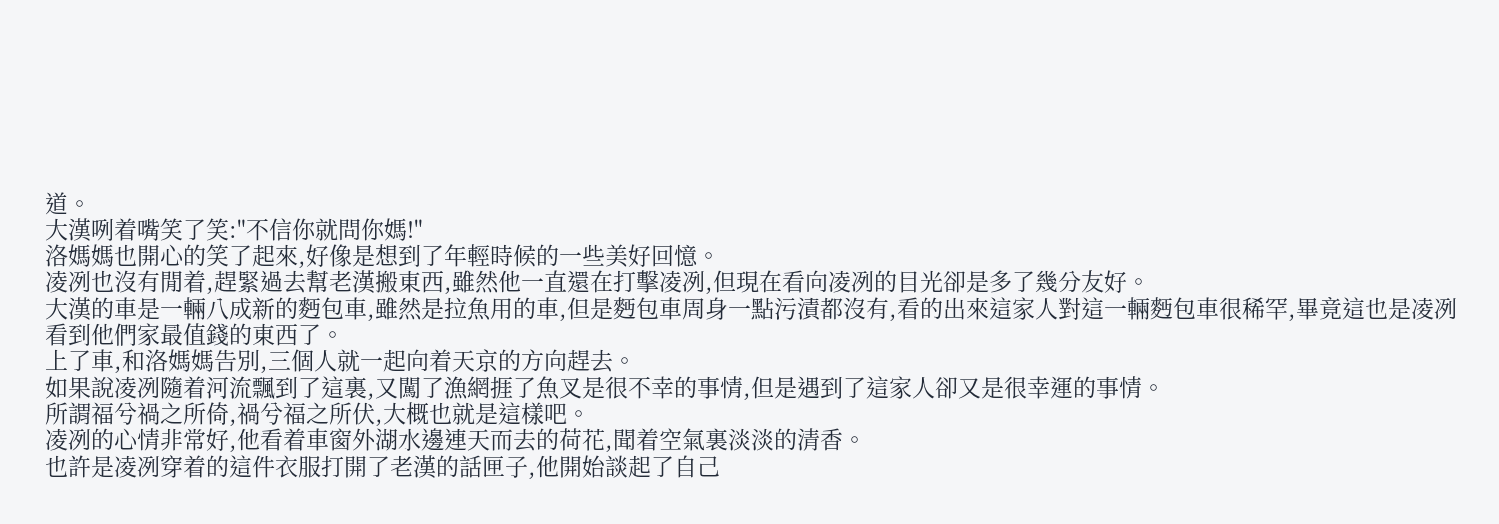道。
大漢咧着嘴笑了笑:"不信你就問你媽!"
洛媽媽也開心的笑了起來,好像是想到了年輕時候的一些美好回憶。
凌冽也沒有閒着,趕緊過去幫老漢搬東西,雖然他一直還在打擊凌冽,但現在看向凌冽的目光卻是多了幾分友好。
大漢的車是一輛八成新的麪包車,雖然是拉魚用的車,但是麪包車周身一點污漬都沒有,看的出來這家人對這一輛麪包車很稀罕,畢竟這也是凌冽看到他們家最值錢的東西了。
上了車,和洛媽媽告別,三個人就一起向着天京的方向趕去。
如果說凌冽隨着河流飄到了這裏,又闖了漁網捱了魚叉是很不幸的事情,但是遇到了這家人卻又是很幸運的事情。
所謂福兮禍之所倚,禍兮福之所伏,大概也就是這樣吧。
凌冽的心情非常好,他看着車窗外湖水邊連天而去的荷花,聞着空氣裏淡淡的清香。
也許是凌冽穿着的這件衣服打開了老漢的話匣子,他開始談起了自己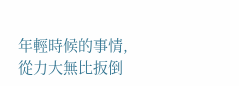年輕時候的事情,從力大無比扳倒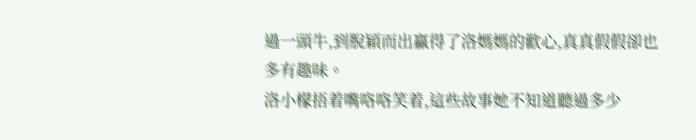過一頭牛,到脫穎而出贏得了洛媽媽的歡心,真真假假卻也多有趣味。
洛小檬捂着嘴咯咯笑着,這些故事她不知道聽過多少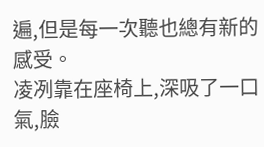遍,但是每一次聽也總有新的感受。
凌冽靠在座椅上,深吸了一口氣,臉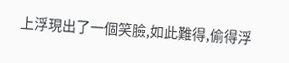上浮現出了一個笑臉,如此難得,偷得浮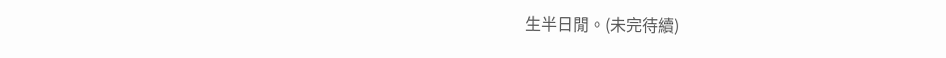生半日閒。(未完待續)